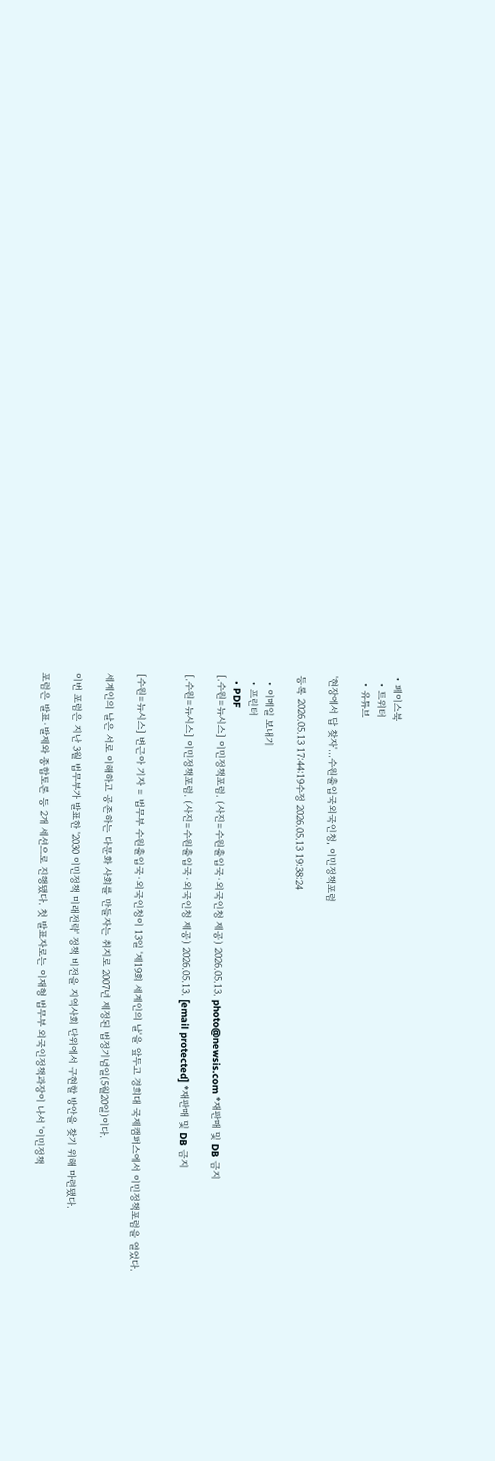• 페이스북
  • 트위터
  • 유튜브

'현장에서 답 찾자'…수원출입국외국인청, 이민정책포럼

등록 2026.05.13 17:44:19수정 2026.05.13 19:38:24

  • 이메일 보내기
  • 프린터
  • PDF
[.수원=뉴시스] 이민정책포럼. (사진=수원출입국·외국인청 제공) 2026.05.13. photo@newsis.com *재판매 및 DB 금지

[.수원=뉴시스] 이민정책포럼. (사진=수원출입국·외국인청 제공) 2026.05.13. [email protected] *재판매 및 DB 금지


[수원=뉴시스] 변근아 기자 = 법무부 수원출입국·외국인청이 13일 '제19회 세계인의 날'을 앞두고 경희대 국제캠퍼스에서 이민정책포럼을 열었다.

세계인의 날은 서로 이해하고 공존하는 다문화 사회를 만들자는 취지로 2007년 제정된 법정기념일(5월20일)이다.

이번 포럼은 지난 3월 법무부가 발표한 '2030 이민정책 미래전략' 정책 비전을 지역사회 단위에서 구현할 방안을 찾기 위해 마련됐다.

포럼은 발표·발제와 종합토론 등 2개 세션으로 진행됐다. 첫 발표자로는 이재형 법무부 외국인정책과장이 나서 '이민정책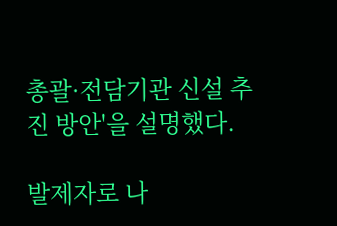총괄·전담기관 신설 추진 방안'을 설명했다.

발제자로 나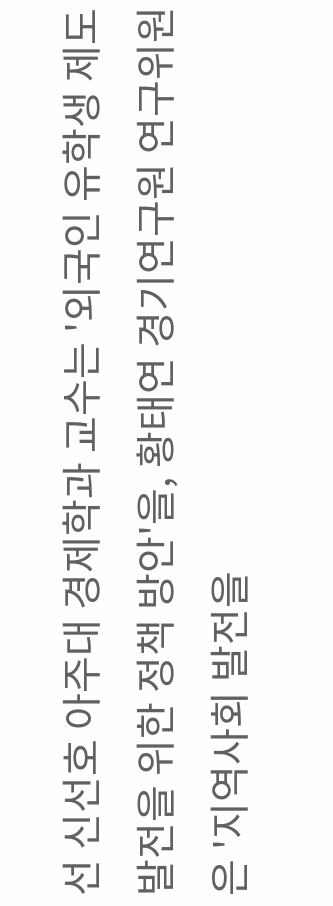선 신선호 아주대 경제학과 교수는 '외국인 유학생 제도 발전을 위한 정책 방안'을, 황태연 경기연구원 연구위원은 '지역사회 발전을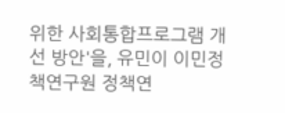위한 사회통합프로그램 개선 방안'을, 유민이 이민정책연구원 정책연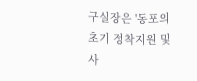구실장은 '동포의 초기 정착지원 및 사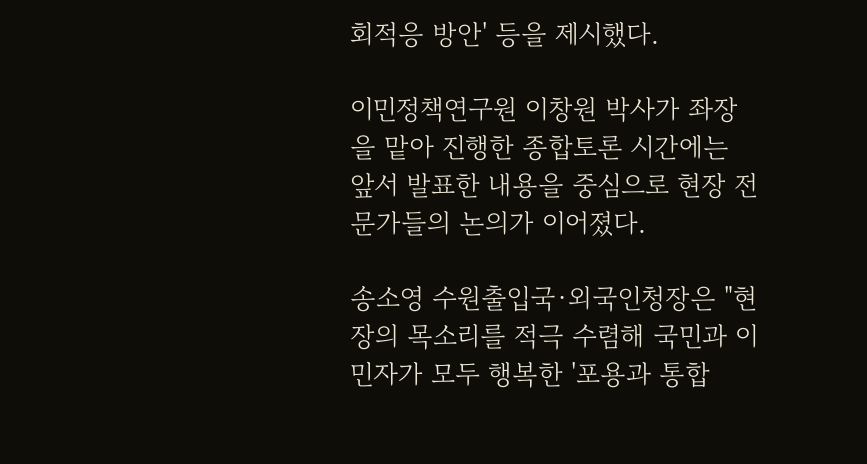회적응 방안' 등을 제시했다.

이민정책연구원 이창원 박사가 좌장을 맡아 진행한 종합토론 시간에는 앞서 발표한 내용을 중심으로 현장 전문가들의 논의가 이어졌다.

송소영 수원출입국·외국인청장은 "현장의 목소리를 적극 수렴해 국민과 이민자가 모두 행복한 '포용과 통합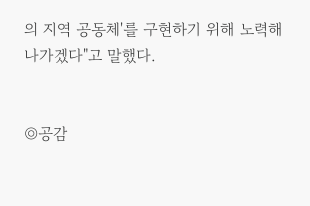의 지역 공동체'를 구현하기 위해 노력해 나가겠다"고 말했다.


◎공감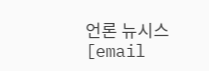언론 뉴시스 [email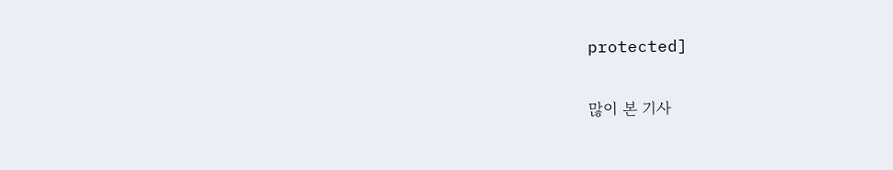protected]

많이 본 기사